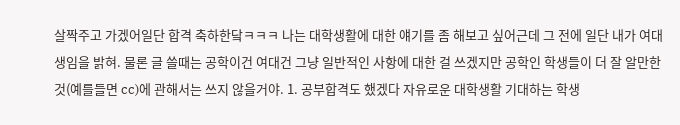살짝주고 가겠어일단 합격 축하한닼ㅋㅋㅋ 나는 대학생활에 대한 얘기를 좀 해보고 싶어근데 그 전에 일단 내가 여대생임을 밝혀. 물론 글 쓸때는 공학이건 여대건 그냥 일반적인 사항에 대한 걸 쓰겠지만 공학인 학생들이 더 잘 알만한 것(예를들면 cc)에 관해서는 쓰지 않을거야. 1. 공부합격도 했겠다 자유로운 대학생활 기대하는 학생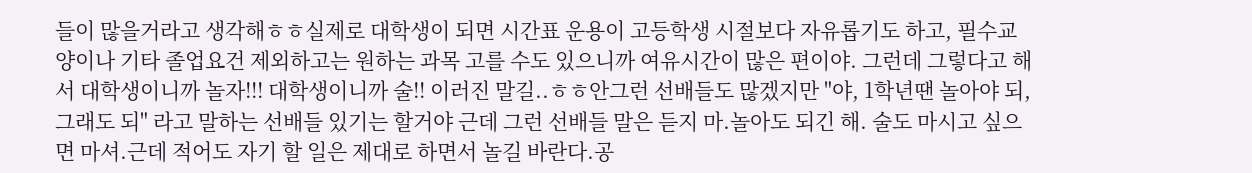들이 많을거라고 생각해ㅎㅎ실제로 대학생이 되면 시간표 운용이 고등학생 시절보다 자유롭기도 하고, 필수교양이나 기타 졸업요건 제외하고는 원하는 과목 고를 수도 있으니까 여유시간이 많은 편이야. 그런데 그렇다고 해서 대학생이니까 놀자!!! 대학생이니까 술!! 이러진 말길..ㅎㅎ안그런 선배들도 많겠지만 "야, 1학년땐 놀아야 되, 그래도 되" 라고 말하는 선배들 있기는 할거야 근데 그런 선배들 말은 듣지 마.놀아도 되긴 해. 술도 마시고 싶으면 마셔.근데 적어도 자기 할 일은 제대로 하면서 놀길 바란다.공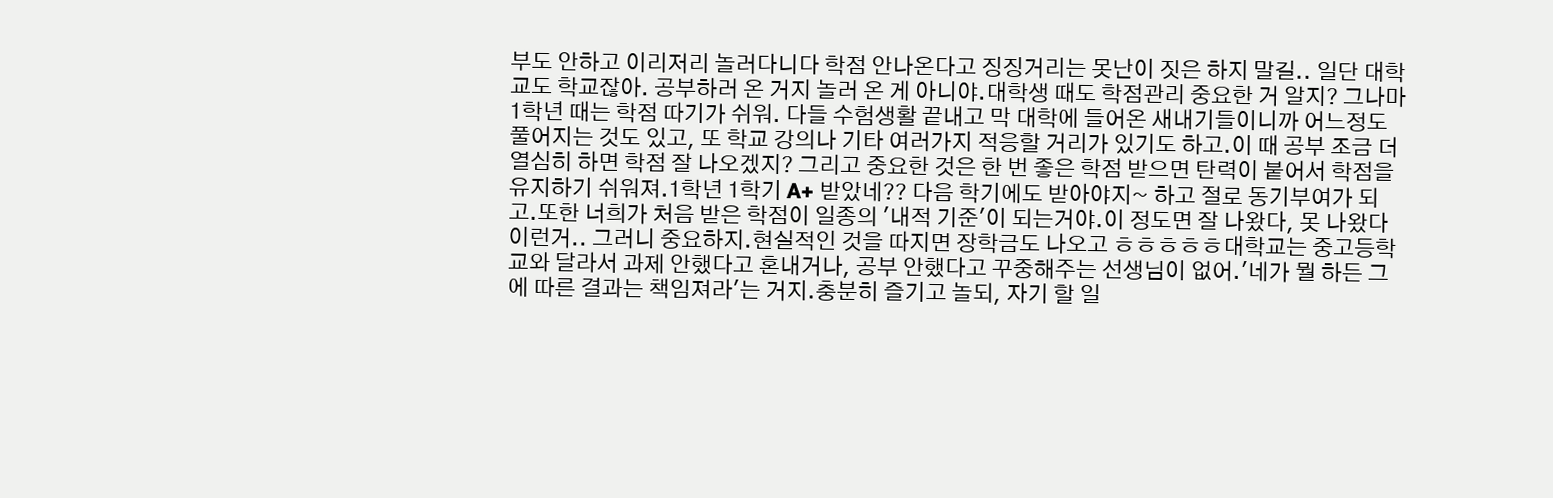부도 안하고 이리저리 놀러다니다 학점 안나온다고 징징거리는 못난이 짓은 하지 말길.. 일단 대학교도 학교잖아. 공부하러 온 거지 놀러 온 게 아니야.대학생 때도 학점관리 중요한 거 알지? 그나마 1학년 때는 학점 따기가 쉬워. 다들 수험생활 끝내고 막 대학에 들어온 새내기들이니까 어느정도 풀어지는 것도 있고, 또 학교 강의나 기타 여러가지 적응할 거리가 있기도 하고.이 때 공부 조금 더 열심히 하면 학점 잘 나오겠지? 그리고 중요한 것은 한 번 좋은 학점 받으면 탄력이 붙어서 학점을 유지하기 쉬워져.1학년 1학기 A+ 받았네?? 다음 학기에도 받아야지~ 하고 절로 동기부여가 되고.또한 너희가 처음 받은 학점이 일종의 '내적 기준'이 되는거야.이 정도면 잘 나왔다, 못 나왔다 이런거.. 그러니 중요하지.현실적인 것을 따지면 장학금도 나오고 ㅎㅎㅎㅎㅎ대학교는 중고등학교와 달라서 과제 안했다고 혼내거나, 공부 안했다고 꾸중해주는 선생님이 없어.'네가 뭘 하든 그에 따른 결과는 책임져라'는 거지.충분히 즐기고 놀되, 자기 할 일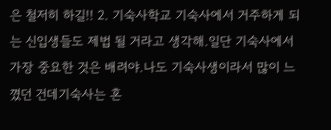은 철저히 하길!! 2. 기숙사학교 기숙사에서 거주하게 되는 신입생들도 제법 될 거라고 생각해.일단 기숙사에서 가장 중요한 것은 배려야.나도 기숙사생이라서 많이 느꼈던 건데기숙사는 혼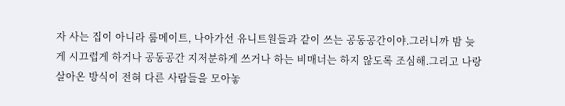자 사는 집이 아니라 룸메이트, 나아가선 유니트원들과 같이 쓰는 공동공간이야.그러니까 밤 늦게 시끄럽게 하거나 공동공간 지저분하게 쓰거나 하는 비매너는 하지 않도록 조심해.그리고 나랑 살아온 방식이 전혀 다른 사람들을 모아놓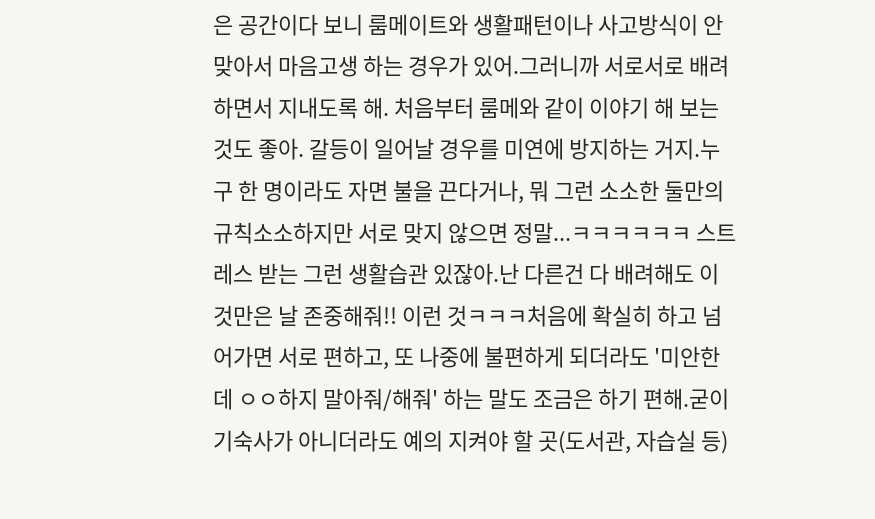은 공간이다 보니 룸메이트와 생활패턴이나 사고방식이 안맞아서 마음고생 하는 경우가 있어.그러니까 서로서로 배려하면서 지내도록 해. 처음부터 룸메와 같이 이야기 해 보는것도 좋아. 갈등이 일어날 경우를 미연에 방지하는 거지.누구 한 명이라도 자면 불을 끈다거나, 뭐 그런 소소한 둘만의 규칙소소하지만 서로 맞지 않으면 정말...ㅋㅋㅋㅋㅋㅋ 스트레스 받는 그런 생활습관 있잖아.난 다른건 다 배려해도 이것만은 날 존중해줘!! 이런 것ㅋㅋㅋ처음에 확실히 하고 넘어가면 서로 편하고, 또 나중에 불편하게 되더라도 '미안한데 ㅇㅇ하지 말아줘/해줘' 하는 말도 조금은 하기 편해.굳이 기숙사가 아니더라도 예의 지켜야 할 곳(도서관, 자습실 등)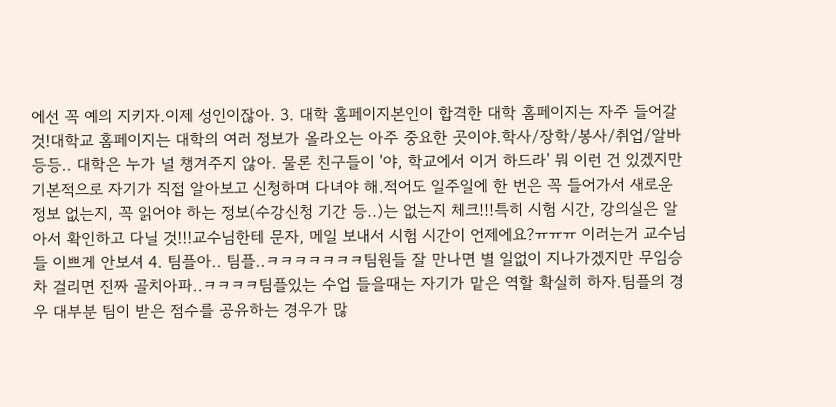에선 꼭 예의 지키자.이제 성인이잖아. 3. 대학 홈페이지본인이 합격한 대학 홈페이지는 자주 들어갈 것!대학교 홈페이지는 대학의 여러 정보가 올라오는 아주 중요한 곳이야.학사/장학/봉사/취업/알바 등등.. 대학은 누가 널 챙겨주지 않아. 물론 친구들이 '야, 학교에서 이거 하드라' 뭐 이런 건 있겠지만기본적으로 자기가 직접 알아보고 신청하며 다녀야 해.적어도 일주일에 한 번은 꼭 들어가서 새로운 정보 없는지, 꼭 읽어야 하는 정보(수강신청 기간 등..)는 없는지 체크!!!특히 시험 시간, 강의실은 알아서 확인하고 다닐 것!!!교수님한테 문자, 메일 보내서 시험 시간이 언제에요?ㅠㅠㅠ 이러는거 교수님들 이쁘게 안보셔 4. 팀플아.. 팀플..ㅋㅋㅋㅋㅋㅋㅋ팀원들 잘 만나면 별 일없이 지나가겠지만 무임승차 걸리면 진짜 골치아파..ㅋㅋㅋㅋ팀플있는 수업 들을때는 자기가 맡은 역할 확실히 하자.팀플의 경우 대부분 팀이 받은 점수를 공유하는 경우가 많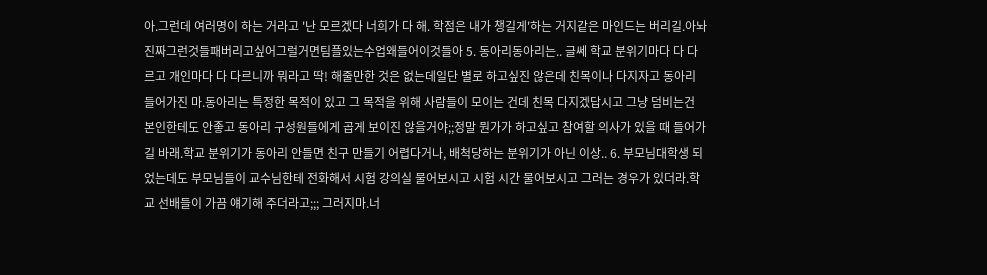아.그런데 여러명이 하는 거라고 '난 모르겠다 너희가 다 해. 학점은 내가 챙길게'하는 거지같은 마인드는 버리길.아놔진짜그런것들패버리고싶어그럴거면팀플있는수업왜들어이것들아 5. 동아리동아리는.. 글쎄 학교 분위기마다 다 다르고 개인마다 다 다르니까 뭐라고 딱! 해줄만한 것은 없는데일단 별로 하고싶진 않은데 친목이나 다지자고 동아리 들어가진 마.동아리는 특정한 목적이 있고 그 목적을 위해 사람들이 모이는 건데 친목 다지겠답시고 그냥 덤비는건 본인한테도 안좋고 동아리 구성원들에게 곱게 보이진 않을거야;;정말 뭔가가 하고싶고 참여할 의사가 있을 때 들어가길 바래.학교 분위기가 동아리 안들면 친구 만들기 어렵다거나, 배척당하는 분위기가 아닌 이상.. 6. 부모님대학생 되었는데도 부모님들이 교수님한테 전화해서 시험 강의실 물어보시고 시험 시간 물어보시고 그러는 경우가 있더라.학교 선배들이 가끔 얘기해 주더라고;;; 그러지마.너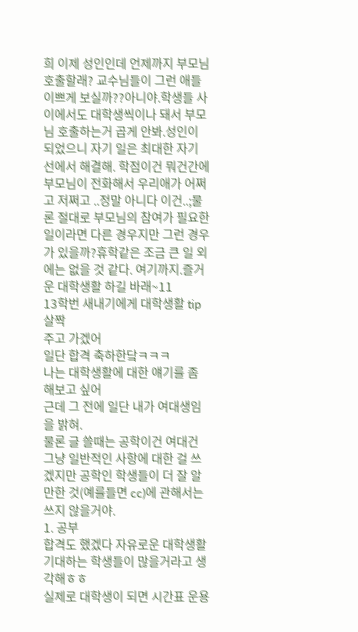희 이제 성인인데 언제까지 부모님 호출할래? 교수님들이 그런 애들 이쁘게 보실까??아니야.학생들 사이에서도 대학생씩이나 돼서 부모님 호출하는거 곱게 안봐.성인이 되었으니 자기 일은 최대한 자기 선에서 해결해. 학점이건 뭐건간에 부모님이 전화해서 우리애가 어쩌고 저쩌고 ..정말 아니다 이건..;물론 절대로 부모님의 참여가 필요한 일이라면 다른 경우지만 그런 경우가 있을까?휴학같은 조금 큰 일 외에는 없을 것 같다. 여기까지.즐거운 대학생활 하길 바래~11
13학번 새내기에게 대학생활 tip
살짝
주고 가겠어
일단 합격 축하한닼ㅋㅋㅋ
나는 대학생활에 대한 얘기를 좀 해보고 싶어
근데 그 전에 일단 내가 여대생임을 밝혀.
물론 글 쓸때는 공학이건 여대건 그냥 일반적인 사항에 대한 걸 쓰겠지만 공학인 학생들이 더 잘 알만한 것(예를들면 cc)에 관해서는 쓰지 않을거야.
1. 공부
합격도 했겠다 자유로운 대학생활 기대하는 학생들이 많을거라고 생각해ㅎㅎ
실제로 대학생이 되면 시간표 운용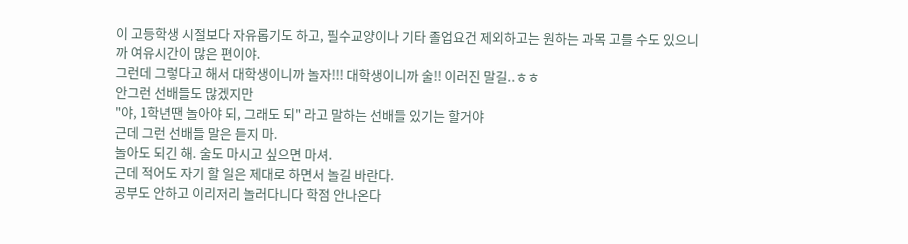이 고등학생 시절보다 자유롭기도 하고, 필수교양이나 기타 졸업요건 제외하고는 원하는 과목 고를 수도 있으니까 여유시간이 많은 편이야.
그런데 그렇다고 해서 대학생이니까 놀자!!! 대학생이니까 술!! 이러진 말길..ㅎㅎ
안그런 선배들도 많겠지만
"야, 1학년땐 놀아야 되, 그래도 되" 라고 말하는 선배들 있기는 할거야
근데 그런 선배들 말은 듣지 마.
놀아도 되긴 해. 술도 마시고 싶으면 마셔.
근데 적어도 자기 할 일은 제대로 하면서 놀길 바란다.
공부도 안하고 이리저리 놀러다니다 학점 안나온다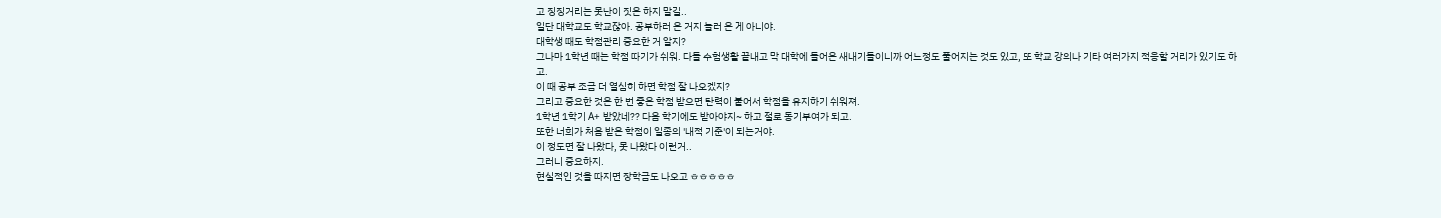고 징징거리는 못난이 짓은 하지 말길..
일단 대학교도 학교잖아. 공부하러 온 거지 놀러 온 게 아니야.
대학생 때도 학점관리 중요한 거 알지?
그나마 1학년 때는 학점 따기가 쉬워. 다들 수험생활 끝내고 막 대학에 들어온 새내기들이니까 어느정도 풀어지는 것도 있고, 또 학교 강의나 기타 여러가지 적응할 거리가 있기도 하고.
이 때 공부 조금 더 열심히 하면 학점 잘 나오겠지?
그리고 중요한 것은 한 번 좋은 학점 받으면 탄력이 붙어서 학점을 유지하기 쉬워져.
1학년 1학기 A+ 받았네?? 다음 학기에도 받아야지~ 하고 절로 동기부여가 되고.
또한 너희가 처음 받은 학점이 일종의 '내적 기준'이 되는거야.
이 정도면 잘 나왔다, 못 나왔다 이런거..
그러니 중요하지.
현실적인 것을 따지면 장학금도 나오고 ㅎㅎㅎㅎㅎ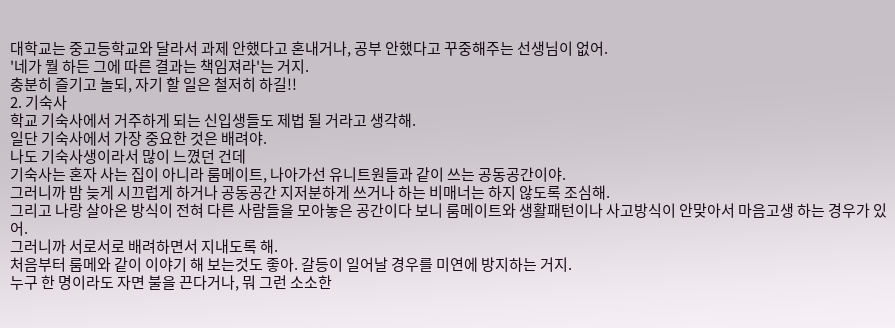대학교는 중고등학교와 달라서 과제 안했다고 혼내거나, 공부 안했다고 꾸중해주는 선생님이 없어.
'네가 뭘 하든 그에 따른 결과는 책임져라'는 거지.
충분히 즐기고 놀되, 자기 할 일은 철저히 하길!!
2. 기숙사
학교 기숙사에서 거주하게 되는 신입생들도 제법 될 거라고 생각해.
일단 기숙사에서 가장 중요한 것은 배려야.
나도 기숙사생이라서 많이 느꼈던 건데
기숙사는 혼자 사는 집이 아니라 룸메이트, 나아가선 유니트원들과 같이 쓰는 공동공간이야.
그러니까 밤 늦게 시끄럽게 하거나 공동공간 지저분하게 쓰거나 하는 비매너는 하지 않도록 조심해.
그리고 나랑 살아온 방식이 전혀 다른 사람들을 모아놓은 공간이다 보니 룸메이트와 생활패턴이나 사고방식이 안맞아서 마음고생 하는 경우가 있어.
그러니까 서로서로 배려하면서 지내도록 해.
처음부터 룸메와 같이 이야기 해 보는것도 좋아. 갈등이 일어날 경우를 미연에 방지하는 거지.
누구 한 명이라도 자면 불을 끈다거나, 뭐 그런 소소한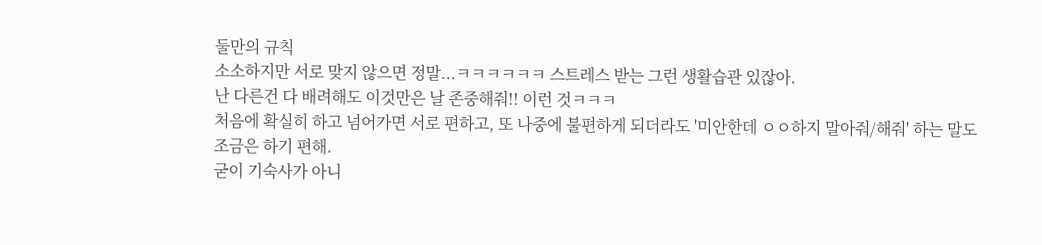둘만의 규칙
소소하지만 서로 맞지 않으면 정말...ㅋㅋㅋㅋㅋㅋ 스트레스 받는 그런 생활습관 있잖아.
난 다른건 다 배려해도 이것만은 날 존중해줘!! 이런 것ㅋㅋㅋ
처음에 확실히 하고 넘어가면 서로 편하고, 또 나중에 불편하게 되더라도 '미안한데 ㅇㅇ하지 말아줘/해줘' 하는 말도 조금은 하기 편해.
굳이 기숙사가 아니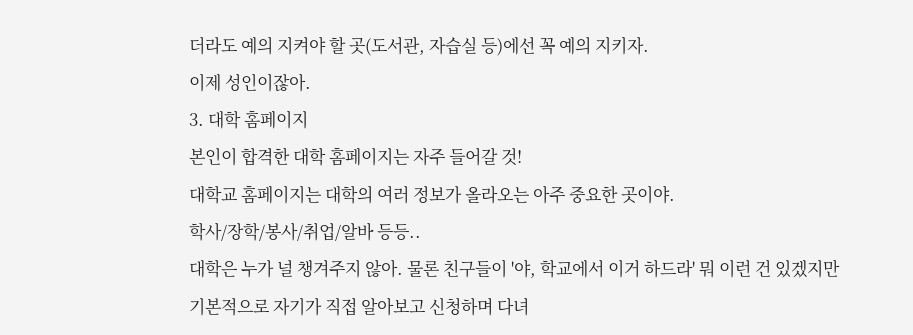더라도 예의 지켜야 할 곳(도서관, 자습실 등)에선 꼭 예의 지키자.
이제 성인이잖아.
3. 대학 홈페이지
본인이 합격한 대학 홈페이지는 자주 들어갈 것!
대학교 홈페이지는 대학의 여러 정보가 올라오는 아주 중요한 곳이야.
학사/장학/봉사/취업/알바 등등..
대학은 누가 널 챙겨주지 않아. 물론 친구들이 '야, 학교에서 이거 하드라' 뭐 이런 건 있겠지만
기본적으로 자기가 직접 알아보고 신청하며 다녀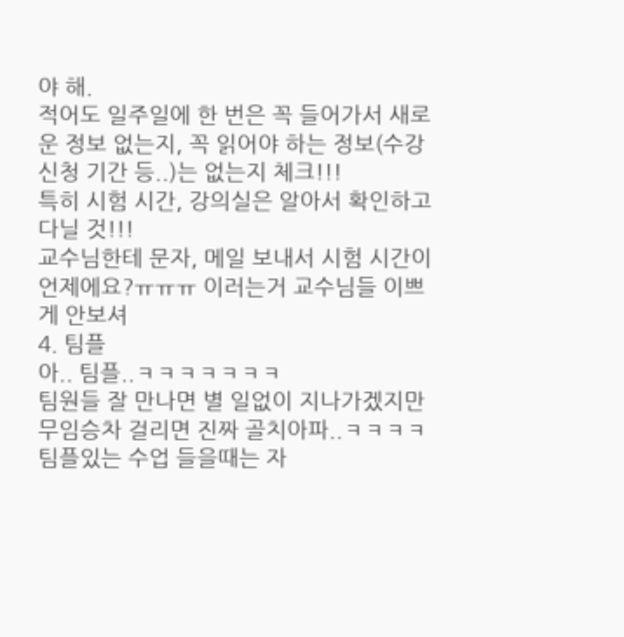야 해.
적어도 일주일에 한 번은 꼭 들어가서 새로운 정보 없는지, 꼭 읽어야 하는 정보(수강신청 기간 등..)는 없는지 체크!!!
특히 시험 시간, 강의실은 알아서 확인하고 다닐 것!!!
교수님한테 문자, 메일 보내서 시험 시간이 언제에요?ㅠㅠㅠ 이러는거 교수님들 이쁘게 안보셔
4. 팀플
아.. 팀플..ㅋㅋㅋㅋㅋㅋㅋ
팀원들 잘 만나면 별 일없이 지나가겠지만 무임승차 걸리면 진짜 골치아파..ㅋㅋㅋㅋ
팀플있는 수업 들을때는 자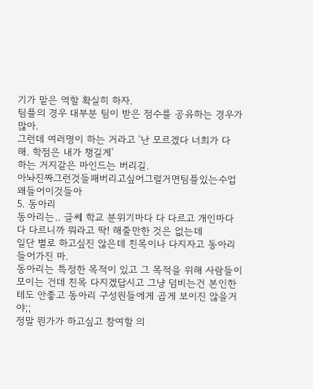기가 맡은 역할 확실히 하자.
팀플의 경우 대부분 팀이 받은 점수를 공유하는 경우가 많아.
그런데 여러명이 하는 거라고 '난 모르겠다 너희가 다 해. 학점은 내가 챙길게'
하는 거지같은 마인드는 버리길.
아놔진짜그런것들패버리고싶어그럴거면팀플있는수업왜들어이것들아
5. 동아리
동아리는.. 글쎄 학교 분위기마다 다 다르고 개인마다 다 다르니까 뭐라고 딱! 해줄만한 것은 없는데
일단 별로 하고싶진 않은데 친목이나 다지자고 동아리 들어가진 마.
동아리는 특정한 목적이 있고 그 목적을 위해 사람들이 모이는 건데 친목 다지겠답시고 그냥 덤비는건 본인한테도 안좋고 동아리 구성원들에게 곱게 보이진 않을거야;;
정말 뭔가가 하고싶고 참여할 의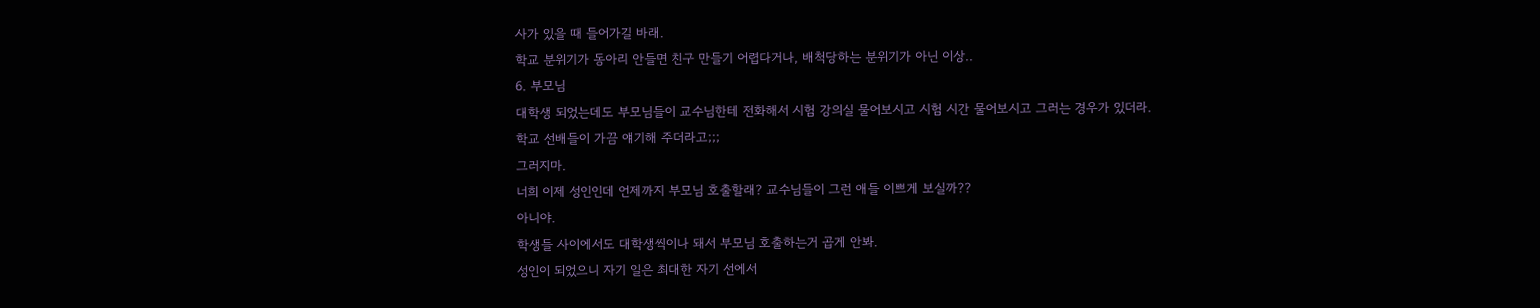사가 있을 때 들어가길 바래.
학교 분위기가 동아리 안들면 친구 만들기 어렵다거나, 배척당하는 분위기가 아닌 이상..
6. 부모님
대학생 되었는데도 부모님들이 교수님한테 전화해서 시험 강의실 물어보시고 시험 시간 물어보시고 그러는 경우가 있더라.
학교 선배들이 가끔 얘기해 주더라고;;;
그러지마.
너희 이제 성인인데 언제까지 부모님 호출할래? 교수님들이 그런 애들 이쁘게 보실까??
아니야.
학생들 사이에서도 대학생씩이나 돼서 부모님 호출하는거 곱게 안봐.
성인이 되었으니 자기 일은 최대한 자기 선에서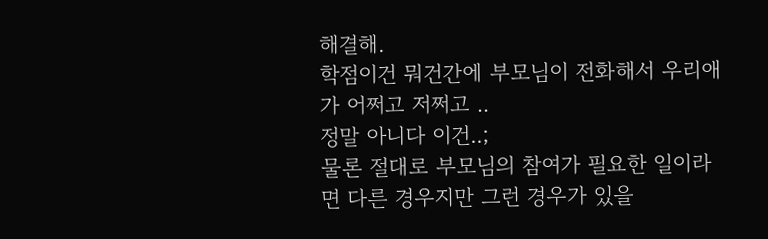해결해.
학점이건 뭐건간에 부모님이 전화해서 우리애가 어쩌고 저쩌고 ..
정말 아니다 이건..;
물론 절대로 부모님의 참여가 필요한 일이라면 다른 경우지만 그런 경우가 있을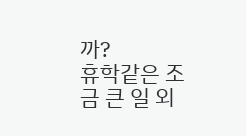까?
휴학같은 조금 큰 일 외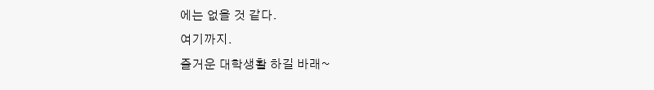에는 없을 것 같다.
여기까지.
즐거운 대학생활 하길 바래~